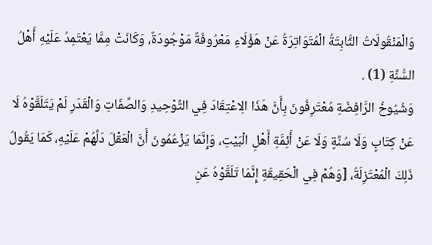وَالْمَنْقُولَاتُ الثَّابِتَةُ الْمُتَوَاتِرَةُ عَنْ هَؤُلَاءِ مَعْرُوفَةٌ مَوْجُودَةٌ، وَكَانَتْ مِمَّا يَعْتَمِدُ عَلَيْهِ أَهْلُ السُّنَّةِ (1) .
وَشُيُوخُ الرَّافِضَةِ مُعْتَرِفُونَ بِأَنَّ هَذَا الِاعْتِقَادَ فِي التَّوْحِيدِ وَالصِّفَاتِ وَالْقَدَرِ لَمْ يَتَلَقَّوْهُ لَا عَنْ كِتَابٍ وَلَا سُنَّةٍ وَلَا عَنْ أَئِمَّةِ أَهْلِ الْبَيْتِ، وَإِنَّمَا يَزْعُمُونَ أَنَّ الْعَقْلَ دَلَّهُمْ عَلَيْهِ، كَمَا يَقُولُ ذَلِكَ الْمُعْتَزِلَةُ، [وَهُمْ فِي الْحَقِيقَةِ إِنَّمَا تَلَقَّوْهُ عَنِ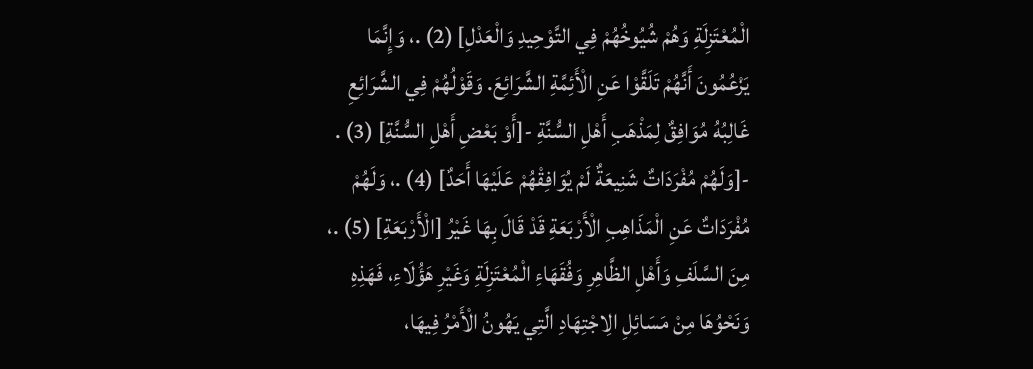الْمُعْتَزِلَةِ وَهُمْ شُيُوخُهُمْ فِي التَّوْحِيدِ وَالْعَدْلِ] (2) .، وَإِنَّمَا يَزْعُمُونَ أَنَّهُمْ تَلَقَّوْا عَنِ الْأَئِمَّةِ الشَّرَائِعَ. وَقَوْلُهُمْ فِي الشَّرَائِعِ غَالِبُهُ مُوَافِقٌ لِمَذْهَبِ أَهْلِ السُّنَّةِ -[أَوْ بَعْضِ أَهْلِ السُّنَّةِ] (3) . -[وَلَهُمْ مُفْرَدَاتٌ شَنِيعَةٌ لَمْ يُوَافِقْهُمْ عَلَيْهَا أَحَدٌ] (4) .، وَلَهُمْ مُفْرَدَاتٌ عَنِ الْمَذَاهِبِ الْأَرْبَعَةِ قَدْ قَالَ بِهَا غَيْرُ [الْأَرْبَعَةِ] (5) .، مِنَ السَّلَفِ وَأَهْلِ الظَّاهِرِ وَفُقَهَاءِ الْمُعْتَزِلَةِ وَغَيْرِ هَؤُلَاءِ، فَهَذِهِ وَنَحْوُهَا مِنْ مَسَائِلِ الِاجْتِهَادِ الَّتِي يَهُونُ الْأَمْرُ فِيهَا،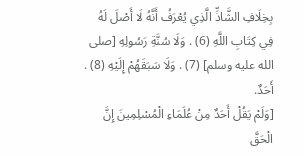بِخِلَافِ الشَّاذِّ الَّذِي يُعْرَفُ أَنَّهُ لَا أَصْلَ لَهُ فِي كِتَابِ اللَّهِ (6) . وَلَا سُنَّةِ رَسُولِهِ [صلى الله عليه وسلم] (7) . وَلَا سَبَقَهُمْ إِلَيْهِ (8) . أَحَدٌ.
[وَلَمْ يَقُلْ أَحَدٌ مِنْ عُلَمَاءِ الْمُسْلِمِينَ إِنَّ الْحَقَّ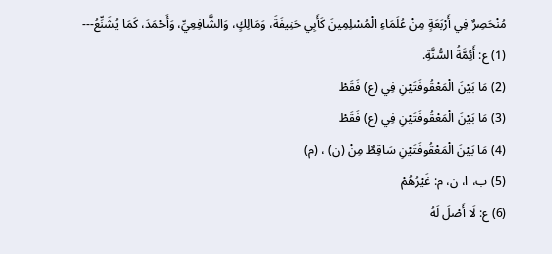مُنْحَصِرٌ فِي أَرْبَعَةٍ مِنْ عُلَمَاءِ الْمُسْلِمِينَ كَأَبِي حَنِيفَةَ، وَمَالِكٍ، وَالشَّافِعِيِّ، وَأَحْمَدَ، كَمَا يُشَنِّعُ---
(1) ع: أَئِمَّةُ السُّنَّةِ.
(2) مَا بَيْنَ الْمَعْقُوفَتَيْنِ فِي (ع) فَقَطْ
(3) مَا بَيْنَ الْمَعْقُوفَتَيْنِ فِي (ع) فَقَطْ
(4) مَا بَيْنَ الْمَعْقُوفَتَيْنِ سَاقِطٌ مِنْ (ن) ، (م)
(5) ب، ا، ن، م: غَيْرُهُمْ
(6) ع: لَا أَصْلَ لَهُ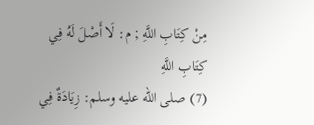مِنْ كِتَابِ اللَّهِ ; م: لَا أَصْلَ لَهُ فِي كِتَابِ اللَّهِ
(7) صلى الله عليه وسلم: زِيَادَةٌ فِي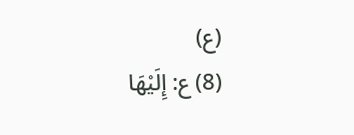(ع)
(8) ع: إِلَيْهَا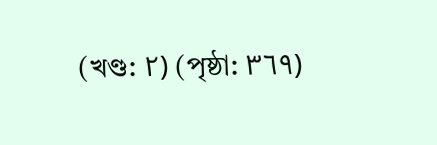(খণ্ড: ٢) (পৃষ্ঠা: ٣٦٩)